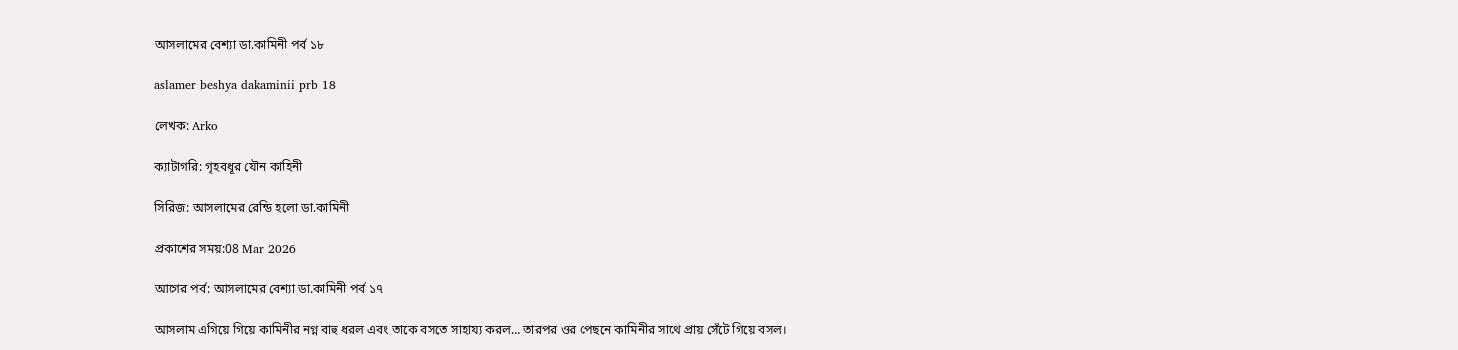আসলামের বেশ্যা ডা.কামিনী পর্ব ১৮

aslamer beshya dakaminii prb 18

লেখক: Arko

ক্যাটাগরি: গৃহবধূর যৌন কাহিনী

সিরিজ: আসলামের রেন্ডি হলো ডা.কামিনী

প্রকাশের সময়:08 Mar 2026

আগের পর্ব: আসলামের বেশ্যা ডা.কামিনী পর্ব ১৭

আসলাম এগিয়ে গিয়ে কামিনীর নগ্ন বাহু ধরল এবং তাকে বসতে সাহায্য করল… তারপর ওর পেছনে কামিনীর সাথে প্রায় সেঁটে গিয়ে বসল।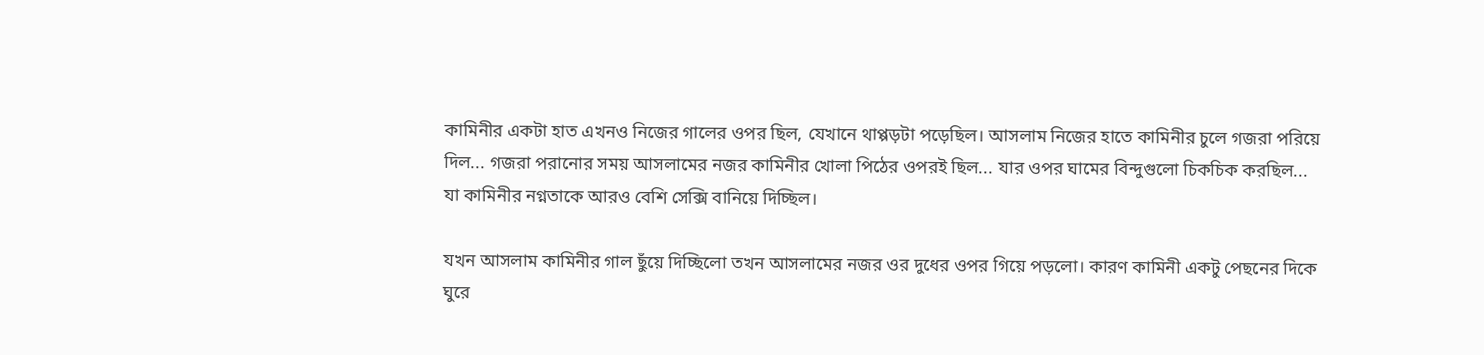কামিনীর একটা হাত এখনও নিজের গালের ওপর ছিল, যেখানে থাপ্পড়টা পড়েছিল। আসলাম নিজের হাতে কামিনীর চুলে গজরা পরিয়ে দিল... গজরা পরানোর সময় আসলামের নজর কামিনীর খোলা পিঠের ওপরই ছিল... যার ওপর ঘামের বিন্দুগুলো চিকচিক করছিল... যা কামিনীর নগ্নতাকে আরও বেশি সেক্সি বানিয়ে দিচ্ছিল।

যখন আসলাম কামিনীর গাল ছুঁয়ে দিচ্ছিলো তখন আসলামের নজর ওর দুধের ওপর গিয়ে পড়লো। কারণ কামিনী একটু পেছনের দিকে ঘুরে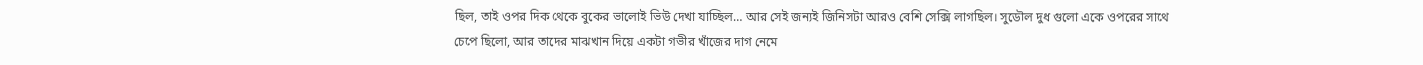ছিল, তাই ওপর দিক থেকে বুকের ভালোই ভিউ দেখা যাচ্ছিল… আর সেই জন্যই জিনিসটা আরও বেশি সেক্সি লাগছিল। সুডৌল দুধ গুলো একে ওপরের সাথে চেপে ছিলো, আর তাদের মাঝখান দিয়ে একটা গভীর খাঁজের দাগ নেমে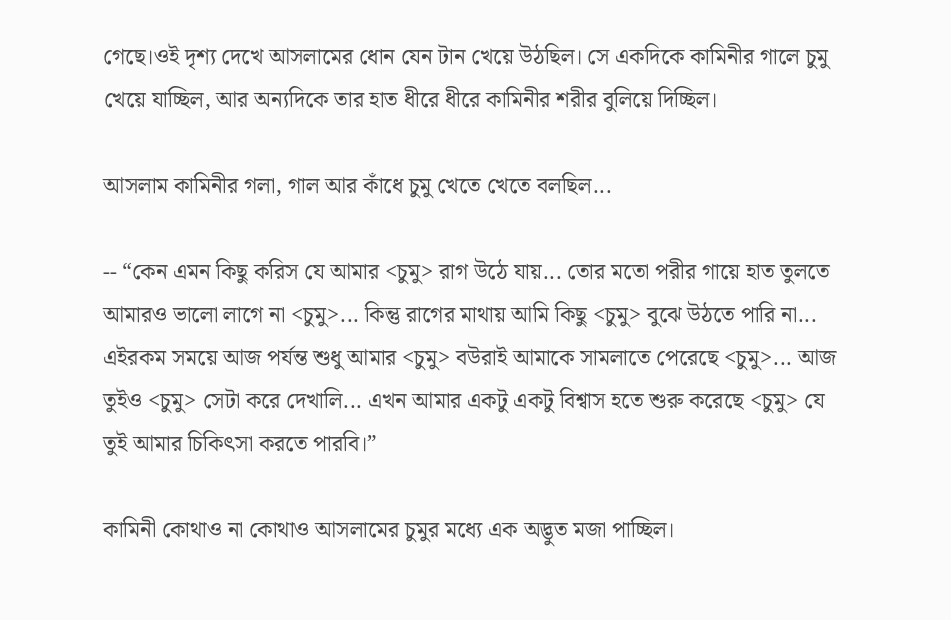গেছে।ওই দৃশ্য দেখে আসলামের ধোন যেন টান খেয়ে উঠছিল। সে একদিকে কামিনীর গালে চুমু খেয়ে যাচ্ছিল, আর অন্যদিকে তার হাত ধীরে ধীরে কামিনীর শরীর বুলিয়ে দিচ্ছিল।

আসলাম কামিনীর গলা, গাল আর কাঁধে চুমু খেতে খেতে বলছিল...

-- “কেন এমন কিছু করিস যে আমার <চুমু> রাগ উঠে যায়... তোর মতো পরীর গায়ে হাত তুলতে আমারও ভালো লাগে না <চুমু>... কিন্তু রাগের মাথায় আমি কিছু <চুমু> বুঝে উঠতে পারি না... এইরকম সময়ে আজ পর্যন্ত শুধু আমার <চুমু> বউরাই আমাকে সামলাতে পেরেছে <চুমু>... আজ তুইও <চুমু> সেটা করে দেখালি... এখন আমার একটু একটু বিশ্বাস হতে শুরু করেছে <চুমু> যে তুই আমার চিকিৎসা করতে পারবি।”

কামিনী কোথাও না কোথাও আসলামের চুমুর মধ্যে এক অদ্ভুত মজা পাচ্ছিল।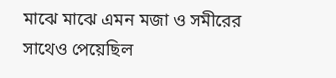মাঝে মাঝে এমন মজা ও সমীরের সাথেও পেয়েছিল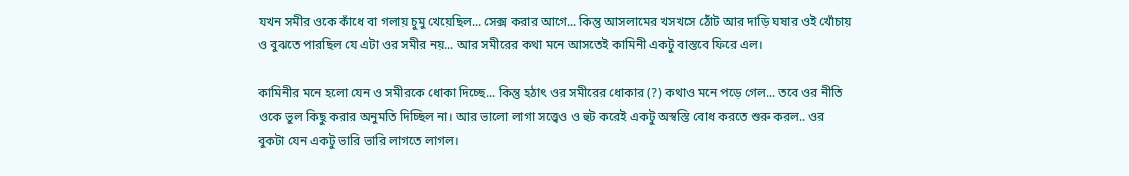যখন সমীর ওকে কাঁধে বা গলায় চুমু খেয়েছিল... সেক্স করার আগে... কিন্তু আসলামের খসখসে ঠোঁট আর দাড়ি ঘষার ওই খোঁচায় ও বুঝতে পারছিল যে এটা ওর সমীর নয়... আর সমীরের কথা মনে আসতেই কামিনী একটু বাস্তবে ফিরে এল।

কামিনীর মনে হলো যেন ও সমীরকে ধোকা দিচ্ছে... কিন্তু হঠাৎ ওর সমীরের ধোকার (?) কথাও মনে পড়ে গেল... তবে ওর নীতি ওকে ভুল কিছু করার অনুমতি দিচ্ছিল না। আর ভালো লাগা সত্ত্বেও ও হুট করেই একটু অস্বস্তি বোধ করতে শুরু করল.. ওর বুকটা যেন একটু ভারি ভারি লাগতে লাগল।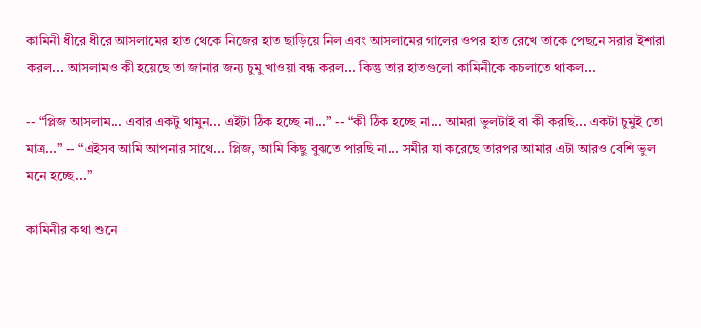কামিনী ধীরে ধীরে আসলামের হাত থেকে নিজের হাত ছাড়িয়ে নিল এবং আসলামের গালের ওপর হাত রেখে তাকে পেছনে সরার ইশারা করল... আসলামও কী হয়েছে তা জানার জন্য চুমু খাওয়া বন্ধ করল... কিন্তু তার হাতগুলো কামিনীকে কচলাতে থাকল...

-- “প্লিজ আসলাম... এবার একটু থামুন... এইটা ঠিক হচ্ছে না...” -- “কী ঠিক হচ্ছে না... আমরা ভুলটাই বা কী করছি... একটা চুমুই তো মাত্র...” -- “এইসব আমি আপনার সাথে... প্লিজ, আমি কিছু বুঝতে পারছি না... সমীর যা করেছে তারপর আমার এটা আরও বেশি ভুল মনে হচ্ছে...”

কামিনীর কথা শুনে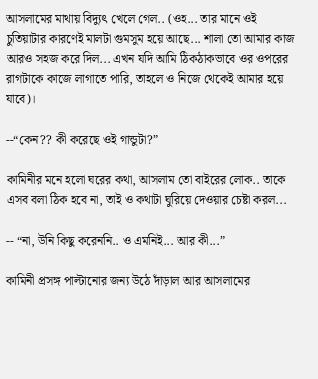আসলামের মাথায় বিদ্যুৎ খেলে গেল.. (ওহ... তার মানে ওই চুতিয়াটার কারণেই মালটা গুমসুম হয়ে আছে... শালা তো আমার কাজ আরও সহজ করে দিল... এখন যদি আমি ঠিকঠাকভাবে ওর ওপরের রাগটাকে কাজে লাগাতে পারি, তাহলে ও নিজে থেকেই আমার হয়ে যাবে)।

--“কেন?? কী করেছে ওই গান্ডুটা?”

কামিনীর মনে হলো ঘরের কথা, আসলাম তো বাইরের লোক.. তাকে এসব বলা ঠিক হবে না, তাই ও কথাটা ঘুরিয়ে দেওয়ার চেষ্টা করল...

-- “না, উনি কিছু করেননি.. ও এমনিই... আর কী...”

কামিনী প্রসঙ্গ পাল্টানোর জন্য উঠে দাঁড়াল আর আসলামের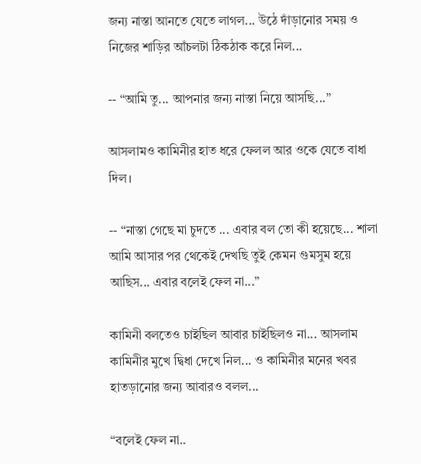জন্য নাস্তা আনতে যেতে লাগল... উঠে দাঁড়ানোর সময় ও নিজের শাড়ির আঁচলটা ঠিকঠাক করে নিল...

-- “আমি তু... আপনার জন্য নাস্তা নিয়ে আসছি...”

আসলামও কামিনীর হাত ধরে ফেলল আর ওকে যেতে বাধা দিল।

-- “নাস্তা গেছে মা চুদতে ... এবার বল তো কী হয়েছে... শালা আমি আসার পর থেকেই দেখছি তুই কেমন গুমসুম হয়ে আছিস... এবার বলেই ফেল না...”

কামিনী বলতেও চাইছিল আবার চাইছিলও না... আসলাম কামিনীর মুখে দ্বিধা দেখে নিল... ও কামিনীর মনের খবর হাতড়ানোর জন্য আবারও বলল...

“বলেই ফেল না..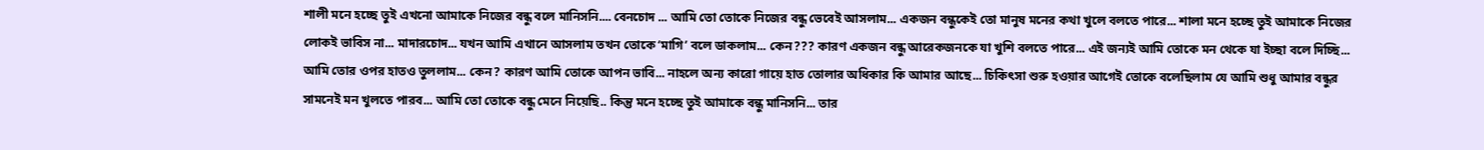শালী মনে হচ্ছে তুই এখনো আমাকে নিজের বন্ধু বলে মানিসনি.... বেনচোদ ... আমি তো তোকে নিজের বন্ধু ভেবেই আসলাম... একজন বন্ধুকেই তো মানুষ মনের কথা খুলে বলতে পারে... শালা মনে হচ্ছে তুই আমাকে নিজের লোকই ভাবিস না... মাদারচোদ... যখন আমি এখানে আসলাম তখন তোকে ‘মাগি’ বলে ডাকলাম... কেন??? কারণ একজন বন্ধু আরেকজনকে যা খুশি বলতে পারে... এই জন্যই আমি তোকে মন থেকে যা ইচ্ছা বলে দিচ্ছি... আমি তোর ওপর হাতও তুললাম... কেন? কারণ আমি তোকে আপন ভাবি... নাহলে অন্য কারো গায়ে হাত তোলার অধিকার কি আমার আছে... চিকিৎসা শুরু হওয়ার আগেই তোকে বলেছিলাম যে আমি শুধু আমার বন্ধুর সামনেই মন খুলতে পারব... আমি তো তোকে বন্ধু মেনে নিয়েছি.. কিন্তু মনে হচ্ছে তুই আমাকে বন্ধু মানিসনি... তার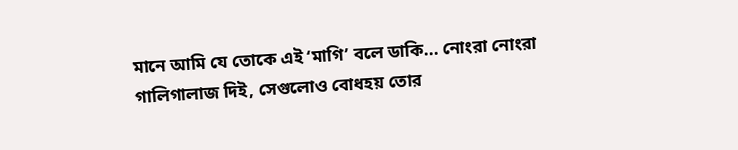মানে আমি যে তোকে এই ‘মাগি’ বলে ডাকি... নোংরা নোংরা গালিগালাজ দিই, সেগুলোও বোধহয় তোর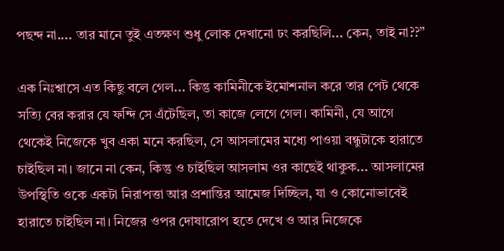পছন্দ না.... তার মানে তুই এতক্ষণ শুধু লোক দেখানো ঢং করছিলি... কেন, তাই না??”

এক নিঃশ্বাসে এত কিছু বলে গেল... কিন্তু কামিনীকে ইমোশনাল করে তার পেট থেকে সত্যি বের করার যে ফন্দি সে এঁটেছিল, তা কাজে লেগে গেল। কামিনী, যে আগে থেকেই নিজেকে খুব একা মনে করছিল, সে আসলামের মধ্যে পাওয়া বন্ধুটাকে হারাতে চাইছিল না। জানে না কেন, কিন্তু ও চাইছিল আসলাম ওর কাছেই থাকুক... আসলামের উপস্থিতি ওকে একটা নিরাপত্তা আর প্রশান্তির আমেজ দিচ্ছিল, যা ও কোনোভাবেই হারাতে চাইছিল না। নিজের ওপর দোষারোপ হতে দেখে ও আর নিজেকে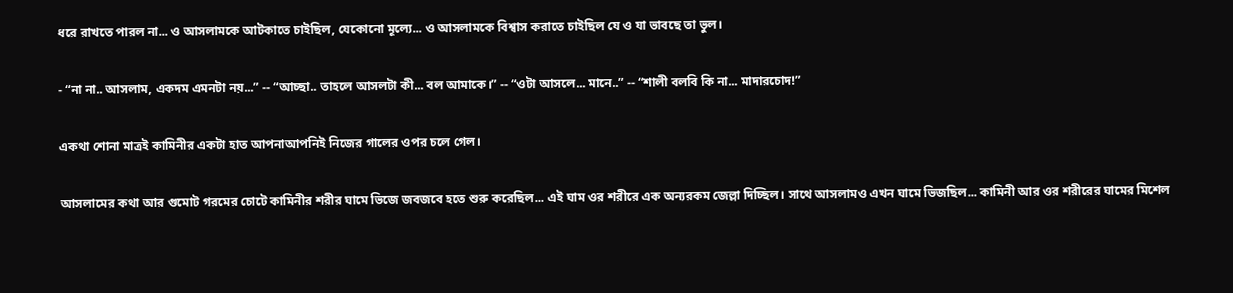ধরে রাখতে পারল না... ও আসলামকে আটকাতে চাইছিল, যেকোনো মূল্যে... ও আসলামকে বিশ্বাস করাতে চাইছিল যে ও যা ভাবছে তা ভুল।

- “না না.. আসলাম, একদম এমনটা নয়...” -- “আচ্ছা.. তাহলে আসলটা কী... বল আমাকে।” -- “ওটা আসলে... মানে..” -- “শালী বলবি কি না... মাদারচোদ!”

একথা শোনা মাত্রই কামিনীর একটা হাত আপনাআপনিই নিজের গালের ওপর চলে গেল।

আসলামের কথা আর গুমোট গরমের চোটে কামিনীর শরীর ঘামে ভিজে জবজবে হতে শুরু করেছিল... এই ঘাম ওর শরীরে এক অন্যরকম জেল্লা দিচ্ছিল। সাথে আসলামও এখন ঘামে ভিজছিল... কামিনী আর ওর শরীরের ঘামের মিশেল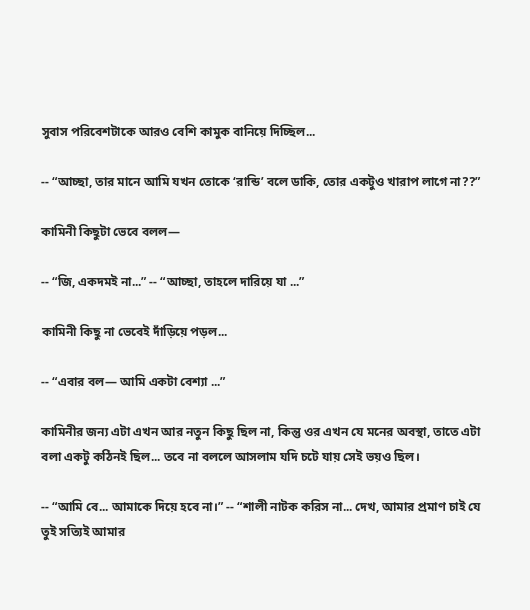সুবাস পরিবেশটাকে আরও বেশি কামুক বানিয়ে দিচ্ছিল...

-- “আচ্ছা, তার মানে আমি যখন তোকে ‘রান্ডি’ বলে ডাকি, তোর একটুও খারাপ লাগে না??”

কামিনী কিছুটা ভেবে বলল—

-- “জি, একদমই না...” -- “আচ্ছা, তাহলে দারিয়ে যা ...”

কামিনী কিছু না ভেবেই দাঁড়িয়ে পড়ল...

-- “এবার বল— আমি একটা বেশ্যা ...”

কামিনীর জন্য এটা এখন আর নতুন কিছু ছিল না, কিন্তু ওর এখন যে মনের অবস্থা, তাতে এটা বলা একটু কঠিনই ছিল... তবে না বললে আসলাম যদি চটে যায় সেই ভয়ও ছিল।

-- “আমি বে... আমাকে দিয়ে হবে না।” -- “শালী নাটক করিস না... দেখ, আমার প্রমাণ চাই যে তুই সত্যিই আমার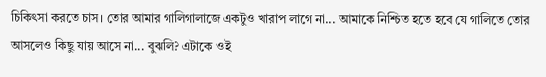চিকিৎসা করতে চাস। তোর আমার গালিগালাজে একটুও খারাপ লাগে না... আমাকে নিশ্চিত হতে হবে যে গালিতে তোর আসলেও কিছু যায় আসে না... বুঝলি? এটাকে ওই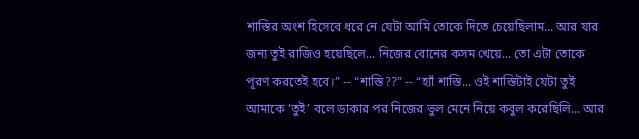শাস্তির অংশ হিসেবে ধরে নে যেটা আমি তোকে দিতে চেয়েছিলাম... আর যার জন্য তুই রাজিও হয়েছিলে... নিজের বোনের কসম খেয়ে... তো এটা তোকে পূরণ করতেই হবে।” -- “শাস্তি??” -- “হ্যাঁ শাস্তি... ওই শাস্তিটাই যেটা তুই আমাকে ‘তুই’ বলে ডাকার পর নিজের ভুল মেনে নিয়ে কবুল করেছিলি... আর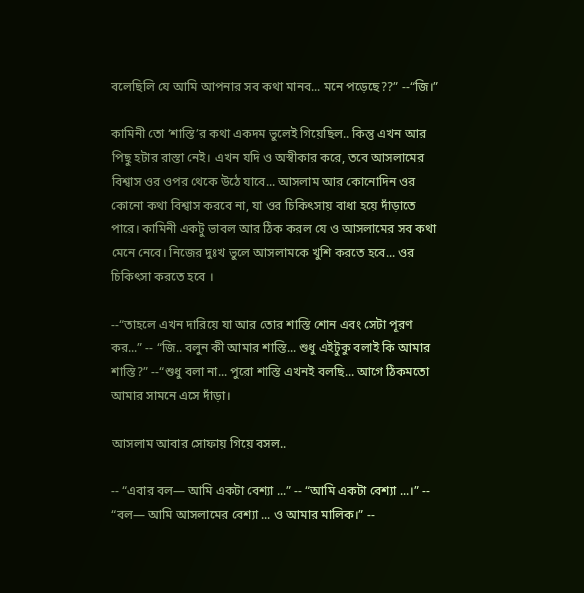বলেছিলি যে আমি আপনার সব কথা মানব... মনে পড়েছে??” --“জি।”

কামিনী তো ‘শাস্তি’র কথা একদম ভুলেই গিয়েছিল.. কিন্তু এখন আর পিছু হটার রাস্তা নেই। এখন যদি ও অস্বীকার করে, তবে আসলামের বিশ্বাস ওর ওপর থেকে উঠে যাবে... আসলাম আর কোনোদিন ওর কোনো কথা বিশ্বাস করবে না, যা ওর চিকিৎসায় বাধা হয়ে দাঁড়াতে পারে। কামিনী একটু ভাবল আর ঠিক করল যে ও আসলামের সব কথা মেনে নেবে। নিজের দুঃখ ভুলে আসলামকে খুশি করতে হবে... ওর চিকিৎসা করতে হবে ।

--“তাহলে এখন দারিয়ে যা আর তোর শাস্তি শোন এবং সেটা পূরণ কর...” -- “জি.. বলুন কী আমার শাস্তি... শুধু এইটুকু বলাই কি আমার শাস্তি?” --“শুধু বলা না... পুরো শাস্তি এখনই বলছি... আগে ঠিকমতো আমার সামনে এসে দাঁড়া।

আসলাম আবার সোফায় গিয়ে বসল..

-- “এবার বল— আমি একটা বেশ্যা ...” -- “আমি একটা বেশ্যা ...।” -- “বল— আমি আসলামের বেশ্যা ... ও আমার মালিক।” --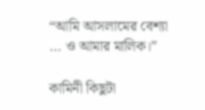“আমি আসলামের বেশ্যা ... ও আমার মালিক।”

কামিনী কিছুটা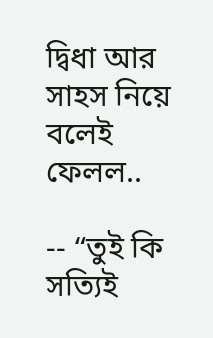দ্বিধা আর সাহস নিয়ে বলেই ফেলল..

-- “তুই কি সত্যিই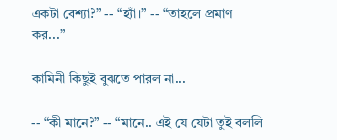একটা বেশ্যা?” -- “হ্যাঁ।” -- “তাহলে প্রমাণ কর...”

কামিনী কিছুই বুঝতে পারল না...

-- “কী মানে?” -- “মানে.. এই যে যেটা তুই বললি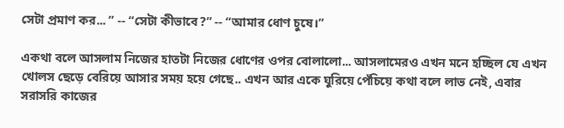সেটা প্রমাণ কর... ” -- “সেটা কীভাবে?” -- “আমার ধোণ চুষে।”

একথা বলে আসলাম নিজের হাতটা নিজের ধোণের ওপর বোলালো... আসলামেরও এখন মনে হচ্ছিল যে এখন খোলস ছেড়ে বেরিয়ে আসার সময় হয়ে গেছে.. এখন আর একে ঘুরিয়ে পেঁচিয়ে কথা বলে লাভ নেই, এবার সরাসরি কাজের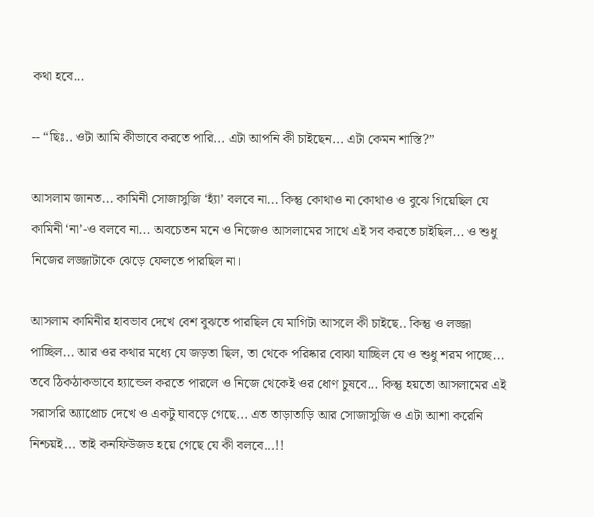কথা হবে...

-- “ছিঃ.. ওটা আমি কীভাবে করতে পারি... এটা আপনি কী চাইছেন... এটা কেমন শাস্তি?”

আসলাম জানত... কামিনী সোজাসুজি ‘হ্যাঁ’ বলবে না... কিন্তু কোথাও না কোথাও ও বুঝে গিয়েছিল যে কামিনী ‘না’-ও বলবে না... অবচেতন মনে ও নিজেও আসলামের সাথে এই সব করতে চাইছিল... ও শুধু নিজের লজ্জাটাকে ঝেড়ে ফেলতে পারছিল না।

আসলাম কামিনীর হাবভাব দেখে বেশ বুঝতে পারছিল যে মাগিটা আসলে কী চাইছে.. কিন্তু ও লজ্জা পাচ্ছিল... আর ওর কথার মধ্যে যে জড়তা ছিল, তা থেকে পরিষ্কার বোঝা যাচ্ছিল যে ও শুধু শরম পাচ্ছে... তবে ঠিকঠাকভাবে হ্যান্ডেল করতে পারলে ও নিজে থেকেই ওর ধোণ চুষবে... কিন্তু হয়তো আসলামের এই সরাসরি অ্যাপ্রোচ দেখে ও একটু ঘাবড়ে গেছে... এত তাড়াতাড়ি আর সোজাসুজি ও এটা আশা করেনি নিশ্চয়ই... তাই কনফিউজড হয়ে গেছে যে কী বলবে...!!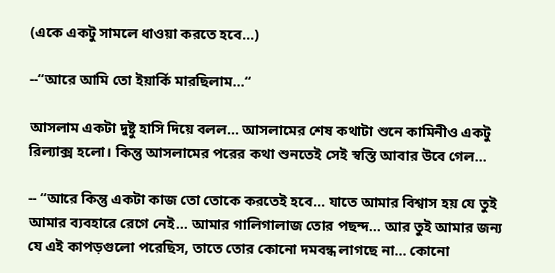(একে একটু সামলে ধাওয়া করতে হবে...)

--“আরে আমি তো ইয়ার্কি মারছিলাম...“

আসলাম একটা দুষ্টু হাসি দিয়ে বলল... আসলামের শেষ কথাটা শুনে কামিনীও একটু রিল্যাক্স হলো। কিন্তু আসলামের পরের কথা শুনতেই সেই স্বস্তি আবার উবে গেল...

-- “আরে কিন্তু একটা কাজ তো তোকে করতেই হবে... যাতে আমার বিশ্বাস হয় যে তুই আমার ব্যবহারে রেগে নেই... আমার গালিগালাজ তোর পছন্দ... আর তুই আমার জন্য যে এই কাপড়গুলো পরেছিস, তাতে তোর কোনো দমবন্ধ লাগছে না... কোনো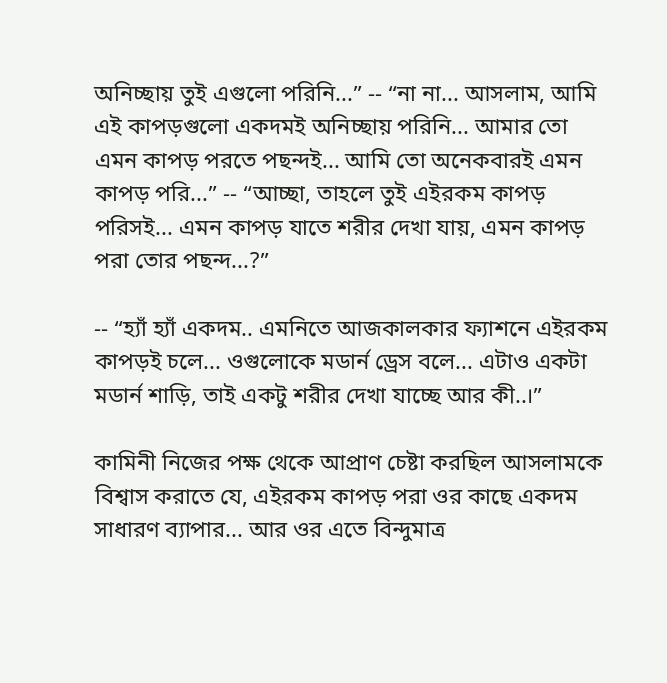অনিচ্ছায় তুই এগুলো পরিনি...” -- “না না... আসলাম, আমি এই কাপড়গুলো একদমই অনিচ্ছায় পরিনি... আমার তো এমন কাপড় পরতে পছন্দই... আমি তো অনেকবারই এমন কাপড় পরি...” -- “আচ্ছা, তাহলে তুই এইরকম কাপড় পরিসই... এমন কাপড় যাতে শরীর দেখা যায়, এমন কাপড় পরা তোর পছন্দ...?”

-- “হ্যাঁ হ্যাঁ একদম.. এমনিতে আজকালকার ফ্যাশনে এইরকম কাপড়ই চলে... ওগুলোকে মডার্ন ড্রেস বলে... এটাও একটা মডার্ন শাড়ি, তাই একটু শরীর দেখা যাচ্ছে আর কী..।”

কামিনী নিজের পক্ষ থেকে আপ্রাণ চেষ্টা করছিল আসলামকে বিশ্বাস করাতে যে, এইরকম কাপড় পরা ওর কাছে একদম সাধারণ ব্যাপার... আর ওর এতে বিন্দুমাত্র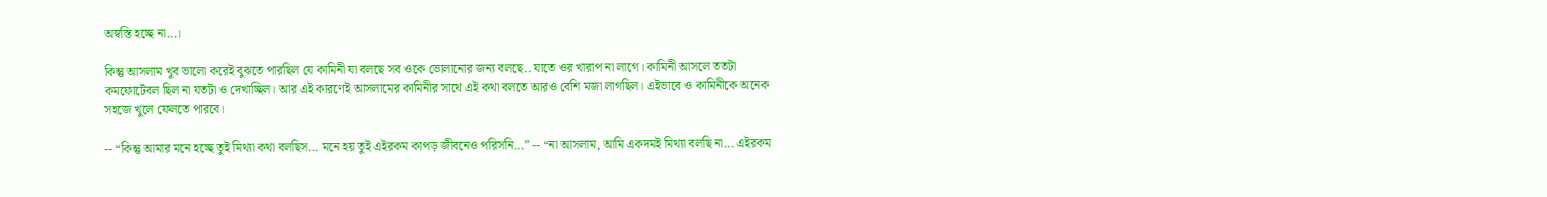অস্বস্তি হচ্ছে না...।

কিন্তু আসলাম খুব ভালো করেই বুঝতে পারছিল যে কামিনী যা বলছে সব ওকে ভোলানোর জন্য বলছে.. যাতে ওর খারাপ না লাগে। কামিনী আসলে ততটা কমফোর্টেবল ছিল না যতটা ও দেখাচ্ছিল। আর এই কারণেই আসলামের কামিনীর সাথে এই কথা বলতে আরও বেশি মজা লাগছিল। এইভাবে ও কামিনীকে অনেক সহজে খুলে ফেলতে পারবে।

-- “কিন্তু আমার মনে হচ্ছে তুই মিথ্যা কথা বলছিস... মনে হয় তুই এইরকম কাপড় জীবনেও পরিসনি...” -- “না আসলাম, আমি একদমই মিথ্যা বলছি না... এইরকম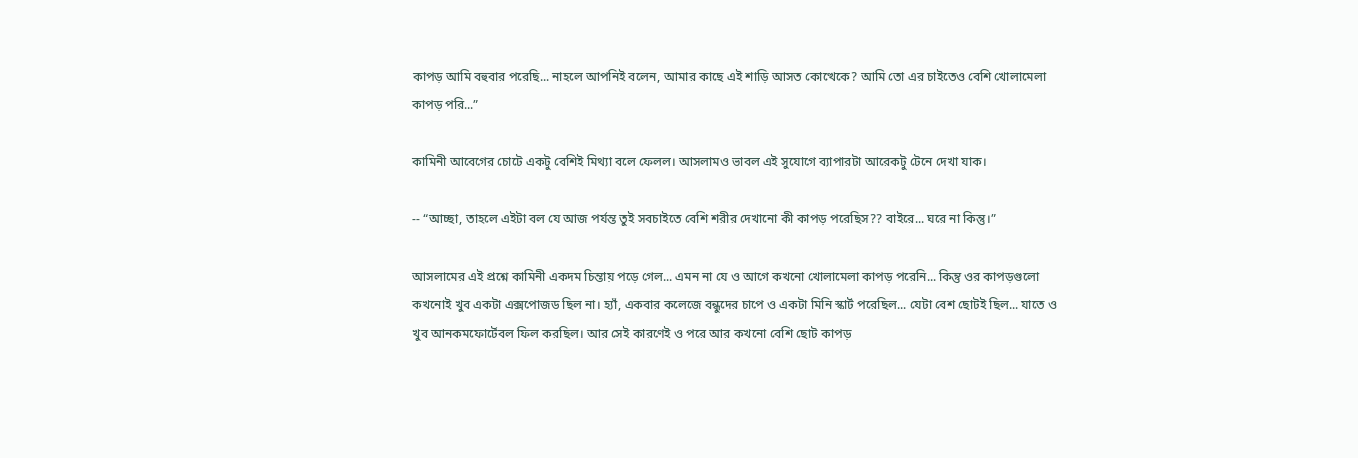কাপড় আমি বহুবার পরেছি... নাহলে আপনিই বলেন, আমার কাছে এই শাড়ি আসত কোত্থেকে? আমি তো এর চাইতেও বেশি খোলামেলা কাপড় পরি...”

কামিনী আবেগের চোটে একটু বেশিই মিথ্যা বলে ফেলল। আসলামও ভাবল এই সুযোগে ব্যাপারটা আরেকটু টেনে দেখা যাক।

-- “আচ্ছা, তাহলে এইটা বল যে আজ পর্যন্ত তুই সবচাইতে বেশি শরীর দেখানো কী কাপড় পরেছিস?? বাইরে... ঘরে না কিন্তু।”

আসলামের এই প্রশ্নে কামিনী একদম চিন্তায় পড়ে গেল... এমন না যে ও আগে কখনো খোলামেলা কাপড় পরেনি... কিন্তু ওর কাপড়গুলো কখনোই খুব একটা এক্সপোজড ছিল না। হ্যাঁ, একবার কলেজে বন্ধুদের চাপে ও একটা মিনি স্কার্ট পরেছিল... যেটা বেশ ছোটই ছিল... যাতে ও খুব আনকমফোর্টেবল ফিল করছিল। আর সেই কারণেই ও পরে আর কখনো বেশি ছোট কাপড়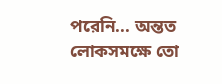পরেনি... অন্তত লোকসমক্ষে তো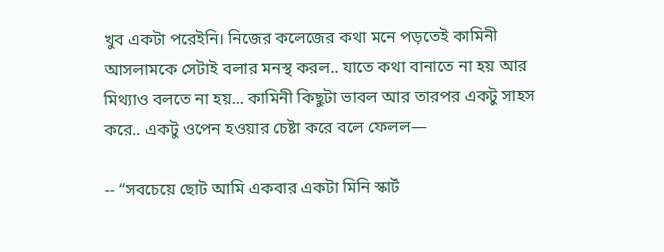খুব একটা পরেইনি। নিজের কলেজের কথা মনে পড়তেই কামিনী আসলামকে সেটাই বলার মনস্থ করল.. যাতে কথা বানাতে না হয় আর মিথ্যাও বলতে না হয়... কামিনী কিছুটা ভাবল আর তারপর একটু সাহস করে.. একটু ওপেন হওয়ার চেষ্টা করে বলে ফেলল—

-- “সবচেয়ে ছোট আমি একবার একটা মিনি স্কার্ট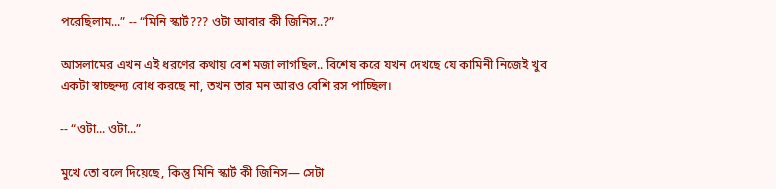পরেছিলাম...” -- “মিনি স্কার্ট??? ওটা আবার কী জিনিস..?”

আসলামের এখন এই ধরণের কথায় বেশ মজা লাগছিল.. বিশেষ করে যখন দেখছে যে কামিনী নিজেই খুব একটা স্বাচ্ছন্দ্য বোধ করছে না, তখন তার মন আরও বেশি রস পাচ্ছিল।

-- “ওটা... ওটা...”

মুখে তো বলে দিয়েছে, কিন্তু মিনি স্কার্ট কী জিনিস— সেটা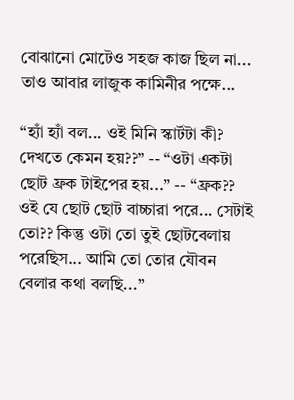বোঝানো মোটেও সহজ কাজ ছিল না... তাও আবার লাজুক কামিনীর পক্ষে...

“হ্যাঁ হ্যাঁ বল... ওই মিনি স্কার্টটা কী? দেখতে কেমন হয়??” -- “ওটা একটা ছোট ফ্রক টাইপের হয়...” -- “ফ্রক?? ওই যে ছোট ছোট বাচ্চারা পরে... সেটাই তো?? কিন্তু ওটা তো তুই ছোটবেলায় পরেছিস... আমি তো তোর যৌবন বেলার কথা বলছি...”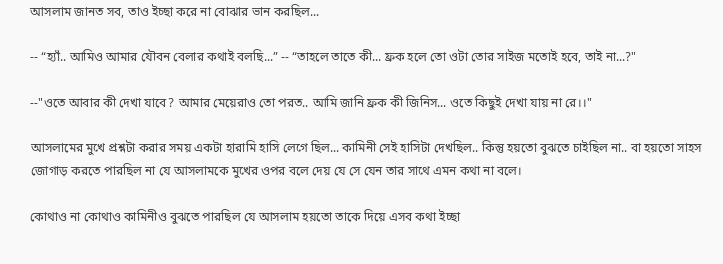আসলাম জানত সব, তাও ইচ্ছা করে না বোঝার ভান করছিল...

-- “হ্যাঁ.. আমিও আমার যৌবন বেলার কথাই বলছি...” -- “তাহলে তাতে কী... ফ্রক হলে তো ওটা তোর সাইজ মতোই হবে, তাই না...?"

--"ওতে আবার কী দেখা যাবে? আমার মেয়েরাও তো পরত.. আমি জানি ফ্রক কী জিনিস... ওতে কিছুই দেখা যায় না রে।।"

আসলামের মুখে প্রশ্নটা করার সময় একটা হারামি হাসি লেগে ছিল... কামিনী সেই হাসিটা দেখছিল.. কিন্তু হয়তো বুঝতে চাইছিল না.. বা হয়তো সাহস জোগাড় করতে পারছিল না যে আসলামকে মুখের ওপর বলে দেয় যে সে যেন তার সাথে এমন কথা না বলে।

কোথাও না কোথাও কামিনীও বুঝতে পারছিল যে আসলাম হয়তো তাকে দিয়ে এসব কথা ইচ্ছা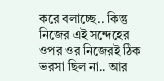করে বলাচ্ছে.. কিন্তু নিজের এই সন্দেহের ওপর ওর নিজেরই ঠিক ভরসা ছিল না.. আর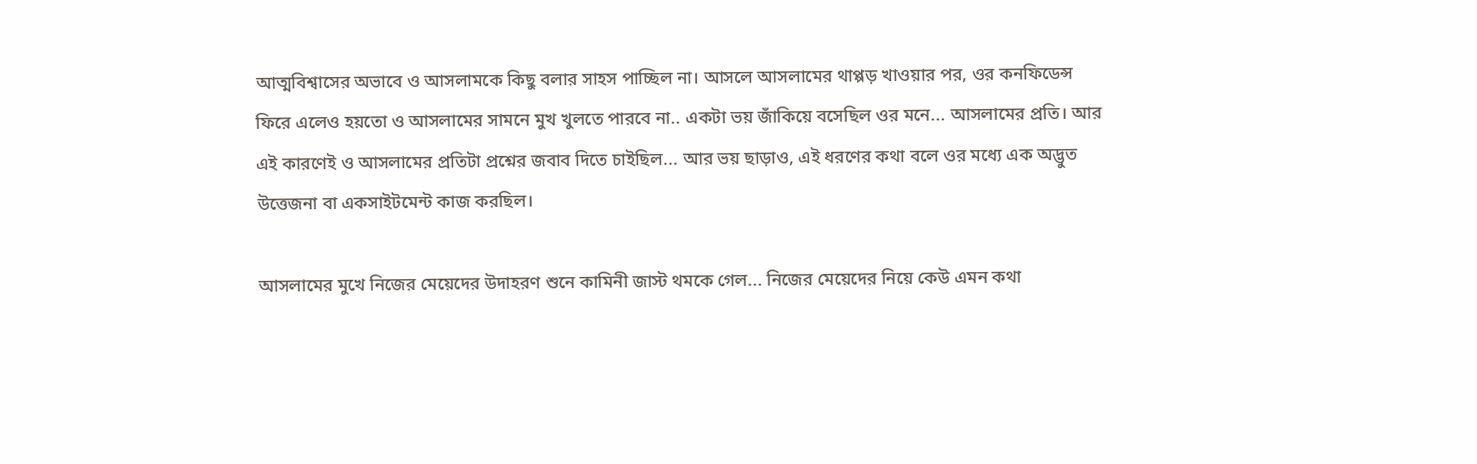আত্মবিশ্বাসের অভাবে ও আসলামকে কিছু বলার সাহস পাচ্ছিল না। আসলে আসলামের থাপ্পড় খাওয়ার পর, ওর কনফিডেন্স ফিরে এলেও হয়তো ও আসলামের সামনে মুখ খুলতে পারবে না.. একটা ভয় জাঁকিয়ে বসেছিল ওর মনে... আসলামের প্রতি। আর এই কারণেই ও আসলামের প্রতিটা প্রশ্নের জবাব দিতে চাইছিল... আর ভয় ছাড়াও, এই ধরণের কথা বলে ওর মধ্যে এক অদ্ভুত উত্তেজনা বা একসাইটমেন্ট কাজ করছিল।

আসলামের মুখে নিজের মেয়েদের উদাহরণ শুনে কামিনী জাস্ট থমকে গেল... নিজের মেয়েদের নিয়ে কেউ এমন কথা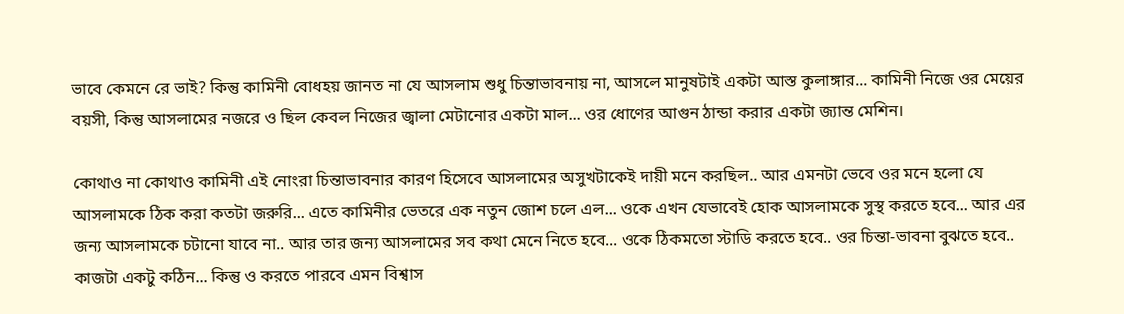ভাবে কেমনে রে ভাই? কিন্তু কামিনী বোধহয় জানত না যে আসলাম শুধু চিন্তাভাবনায় না, আসলে মানুষটাই একটা আস্ত কুলাঙ্গার... কামিনী নিজে ওর মেয়ের বয়সী, কিন্তু আসলামের নজরে ও ছিল কেবল নিজের জ্বালা মেটানোর একটা মাল... ওর ধোণের আগুন ঠান্ডা করার একটা জ্যান্ত মেশিন।

কোথাও না কোথাও কামিনী এই নোংরা চিন্তাভাবনার কারণ হিসেবে আসলামের অসুখটাকেই দায়ী মনে করছিল.. আর এমনটা ভেবে ওর মনে হলো যে আসলামকে ঠিক করা কতটা জরুরি... এতে কামিনীর ভেতরে এক নতুন জোশ চলে এল... ওকে এখন যেভাবেই হোক আসলামকে সুস্থ করতে হবে... আর এর জন্য আসলামকে চটানো যাবে না.. আর তার জন্য আসলামের সব কথা মেনে নিতে হবে... ওকে ঠিকমতো স্টাডি করতে হবে.. ওর চিন্তা-ভাবনা বুঝতে হবে.. কাজটা একটু কঠিন... কিন্তু ও করতে পারবে এমন বিশ্বাস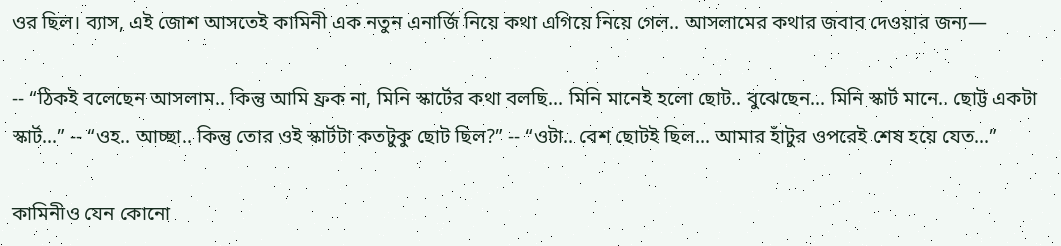ওর ছিল। ব্যাস, এই জোশ আসতেই কামিনী এক নতুন এনার্জি নিয়ে কথা এগিয়ে নিয়ে গেল.. আসলামের কথার জবাব দেওয়ার জন্য—

-- “ঠিকই বলেছেন আসলাম.. কিন্তু আমি ফ্রক না, মিনি স্কার্টের কথা বলছি... মিনি মানেই হলো ছোট.. বুঝেছেন... মিনি স্কার্ট মানে.. ছোট্ট একটা স্কার্ট...” -- “ওহ.. আচ্ছা.. কিন্তু তোর ওই স্কার্টটা কতটুকু ছোট ছিল?” -- “ওটা.. বেশ ছোটই ছিল... আমার হাঁটুর ওপরেই শেষ হয়ে যেত...”

কামিনীও যেন কোনো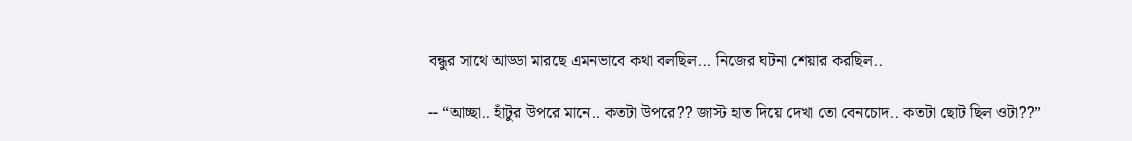বন্ধুর সাথে আড্ডা মারছে এমনভাবে কথা বলছিল... নিজের ঘটনা শেয়ার করছিল..

-- “আচ্ছা.. হাঁটুর উপরে মানে.. কতটা উপরে?? জাস্ট হাত দিয়ে দেখা তো বেনচোদ.. কতটা ছোট ছিল ওটা??”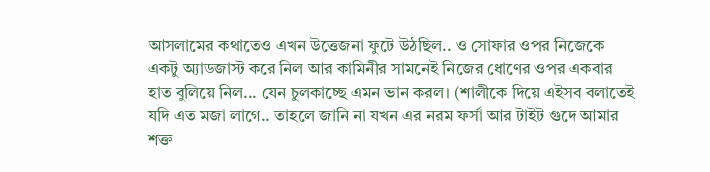আসলামের কথাতেও এখন উত্তেজনা ফুটে উঠছিল.. ও সোফার ওপর নিজেকে একটু অ্যাডজাস্ট করে নিল আর কামিনীর সামনেই নিজের ধোণের ওপর একবার হাত বুলিয়ে নিল... যেন চুলকাচ্ছে এমন ভান করল। (শালীকে দিয়ে এইসব বলাতেই যদি এত মজা লাগে.. তাহলে জানি না যখন এর নরম ফর্সা আর টাইট গুদে আমার শক্ত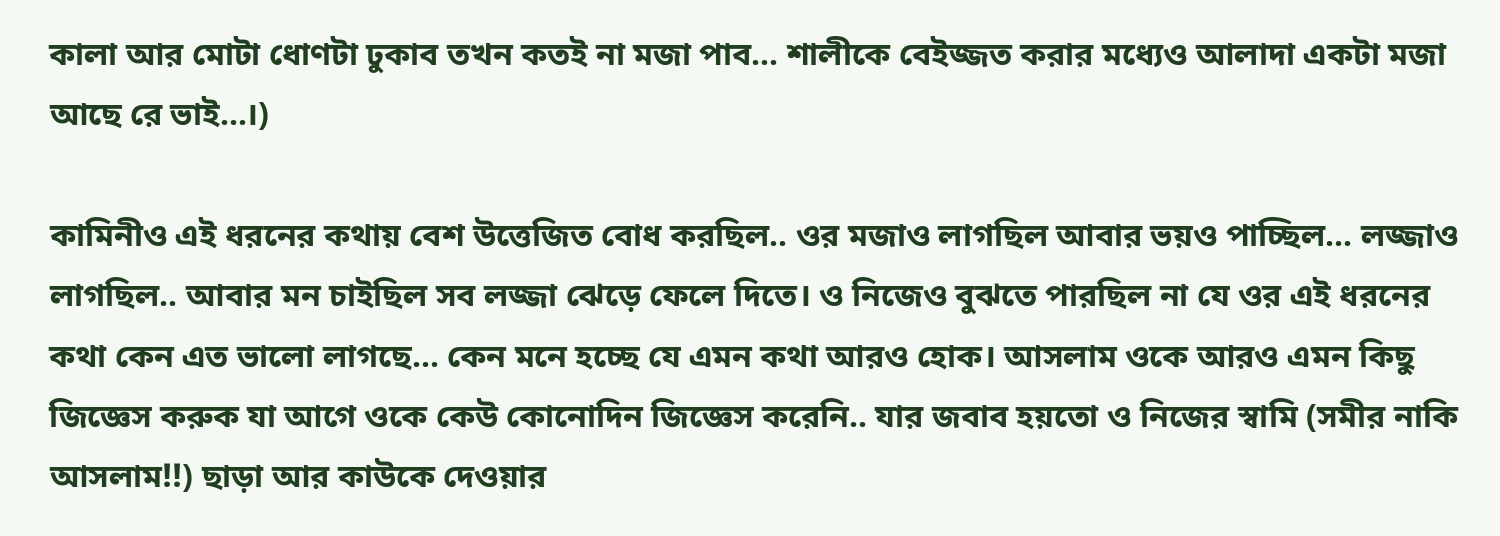কালা আর মোটা ধোণটা ঢুকাব তখন কতই না মজা পাব... শালীকে বেইজ্জত করার মধ্যেও আলাদা একটা মজা আছে রে ভাই...।)

কামিনীও এই ধরনের কথায় বেশ উত্তেজিত বোধ করছিল.. ওর মজাও লাগছিল আবার ভয়ও পাচ্ছিল... লজ্জাও লাগছিল.. আবার মন চাইছিল সব লজ্জা ঝেড়ে ফেলে দিতে। ও নিজেও বুঝতে পারছিল না যে ওর এই ধরনের কথা কেন এত ভালো লাগছে... কেন মনে হচ্ছে যে এমন কথা আরও হোক। আসলাম ওকে আরও এমন কিছু জিজ্ঞেস করুক যা আগে ওকে কেউ কোনোদিন জিজ্ঞেস করেনি.. যার জবাব হয়তো ও নিজের স্বামি (সমীর নাকি আসলাম!!) ছাড়া আর কাউকে দেওয়ার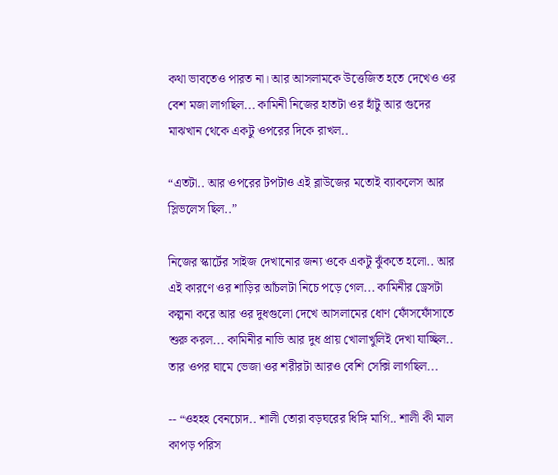কথা ভাবতেও পারত না। আর আসলামকে উত্তেজিত হতে দেখেও ওর বেশ মজা লাগছিল... কামিনী নিজের হাতটা ওর হাঁটু আর গুদের মাঝখান থেকে একটু ওপরের দিকে রাখল..

“এতটা.. আর ওপরের টপটাও এই ব্লাউজের মতোই ব্যাকলেস আর স্লিভলেস ছিল..”

নিজের স্কার্টের সাইজ দেখানোর জন্য ওকে একটু ঝুঁকতে হলো.. আর এই কারণে ওর শাড়ির আঁচলটা নিচে পড়ে গেল... কামিনীর ড্রেসটা কল্পনা করে আর ওর দুধগুলো দেখে আসলামের ধোণ ফোঁসফোঁসাতে শুরু করল... কামিনীর নাভি আর দুধ প্রায় খোলাখুলিই দেখা যাচ্ছিল.. তার ওপর ঘামে ভেজা ওর শরীরটা আরও বেশি সেক্সি লাগছিল...

-- “ওহহহ বেনচোদ.. শালী তোরা বড়ঘরের ধিঙ্গি মাগি.. শালী কী মাল কাপড় পরিস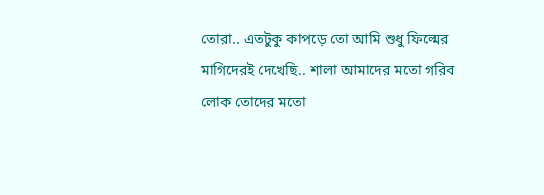তোরা.. এতটুকু কাপড়ে তো আমি শুধু ফিল্মের মাগিদেরই দেখেছি.. শালা আমাদের মতো গরিব লোক তোদের মতো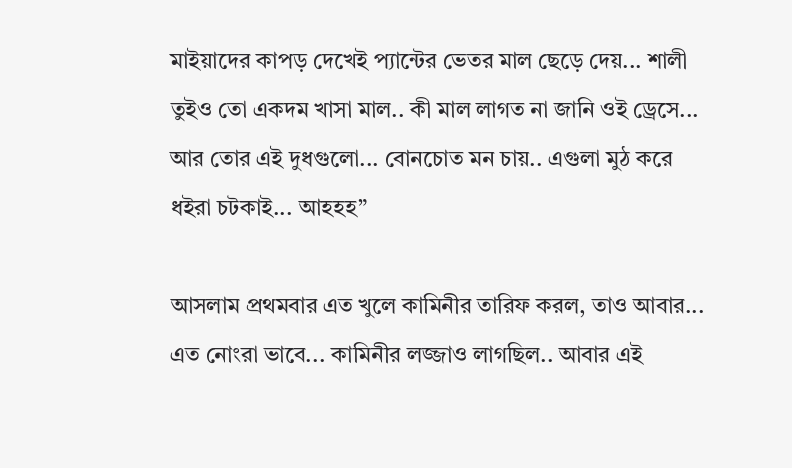মাইয়াদের কাপড় দেখেই প্যান্টের ভেতর মাল ছেড়ে দেয়... শালী তুইও তো একদম খাসা মাল.. কী মাল লাগত না জানি ওই ড্রেসে... আর তোর এই দুধগুলো... বোনচোত মন চায়.. এগুলা মুঠ করে ধইরা চটকাই... আহহহ”

আসলাম প্রথমবার এত খুলে কামিনীর তারিফ করল, তাও আবার... এত নোংরা ভাবে... কামিনীর লজ্জাও লাগছিল.. আবার এই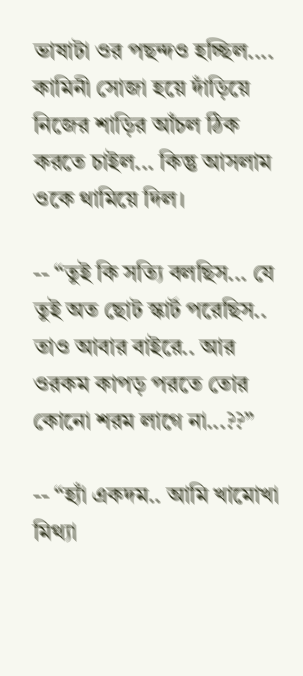ভাষাটা ওর পছন্দও হচ্ছিল.... কামিনী সোজা হয়ে দাঁড়িয়ে নিজের শাড়ির আঁচল ঠিক করতে চাইল... কিন্তু আসলাম ওকে থামিয়ে দিল।

-- “তুই কি সত্যি বলছিস... যে তুই অত ছোট স্কার্ট পরেছিস.. তাও আবার বাইরে.. আর ওরকম কাপড় পরতে তোর কোনো শরম লাগে না...??”

-- “হ্যাঁ একদম.. আমি খামোখা মিথ্যা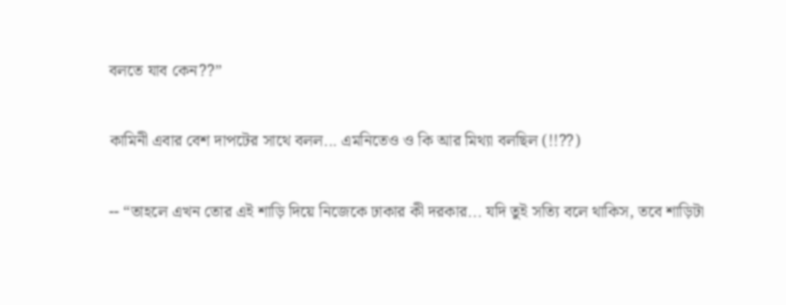বলতে যাব কেন??”

কামিনী এবার বেশ দাপটের সাথে বলল... এমনিতেও ও কি আর মিথ্যা বলছিল (!!??)

-- “তাহলে এখন তোর এই শাড়ি দিয়ে নিজেকে ঢাকার কী দরকার... যদি তুই সত্যি বলে থাকিস, তবে শাড়িটা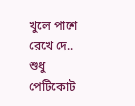খুলে পাশে রেখে দে.. শুধু পেটিকোট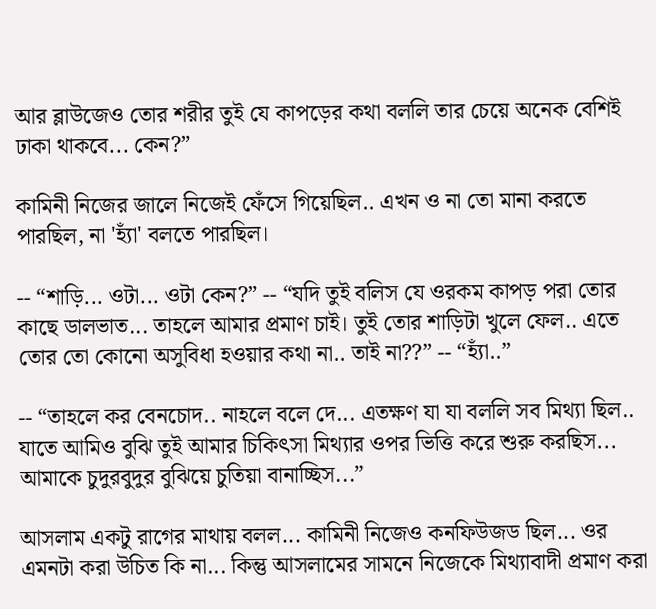আর ব্লাউজেও তোর শরীর তুই যে কাপড়ের কথা বললি তার চেয়ে অনেক বেশিই ঢাকা থাকবে... কেন?”

কামিনী নিজের জালে নিজেই ফেঁসে গিয়েছিল.. এখন ও না তো মানা করতে পারছিল, না 'হ্যাঁ' বলতে পারছিল।

-- “শাড়ি... ওটা... ওটা কেন?” -- “যদি তুই বলিস যে ওরকম কাপড় পরা তোর কাছে ডালভাত... তাহলে আমার প্রমাণ চাই। তুই তোর শাড়িটা খুলে ফেল.. এতে তোর তো কোনো অসুবিধা হওয়ার কথা না.. তাই না??” -- “হ্যাঁ..”

-- “তাহলে কর বেনচোদ.. নাহলে বলে দে... এতক্ষণ যা যা বললি সব মিথ্যা ছিল.. যাতে আমিও বুঝি তুই আমার চিকিৎসা মিথ্যার ওপর ভিত্তি করে শুরু করছিস... আমাকে চুদুরবুদুর বুঝিয়ে চুতিয়া বানাচ্ছিস...”

আসলাম একটু রাগের মাথায় বলল... কামিনী নিজেও কনফিউজড ছিল... ওর এমনটা করা উচিত কি না... কিন্তু আসলামের সামনে নিজেকে মিথ্যাবাদী প্রমাণ করা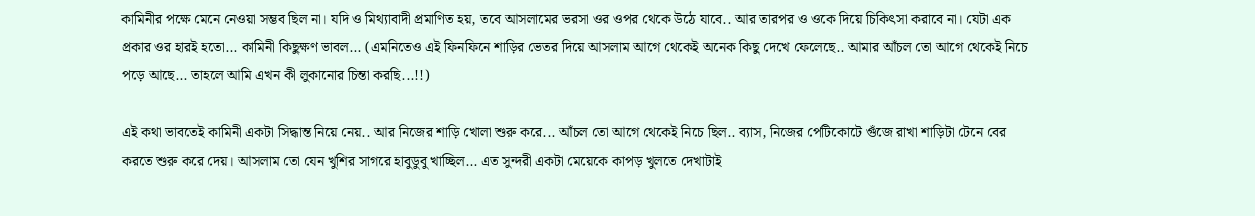কামিনীর পক্ষে মেনে নেওয়া সম্ভব ছিল না। যদি ও মিথ্যাবাদী প্রমাণিত হয়, তবে আসলামের ভরসা ওর ওপর থেকে উঠে যাবে.. আর তারপর ও ওকে দিয়ে চিকিৎসা করাবে না। যেটা এক প্রকার ওর হারই হতো... কামিনী কিছুক্ষণ ভাবল... (এমনিতেও এই ফিনফিনে শাড়ির ভেতর দিয়ে আসলাম আগে থেকেই অনেক কিছু দেখে ফেলেছে.. আমার আঁচল তো আগে থেকেই নিচে পড়ে আছে... তাহলে আমি এখন কী লুকানোর চিন্তা করছি...!!)

এই কথা ভাবতেই কামিনী একটা সিদ্ধান্ত নিয়ে নেয়.. আর নিজের শাড়ি খোলা শুরু করে... আঁচল তো আগে থেকেই নিচে ছিল.. ব্যাস, নিজের পেটিকোটে গুঁজে রাখা শাড়িটা টেনে বের করতে শুরু করে দেয়। আসলাম তো যেন খুশির সাগরে হাবুডুবু খাচ্ছিল... এত সুন্দরী একটা মেয়েকে কাপড় খুলতে দেখাটাই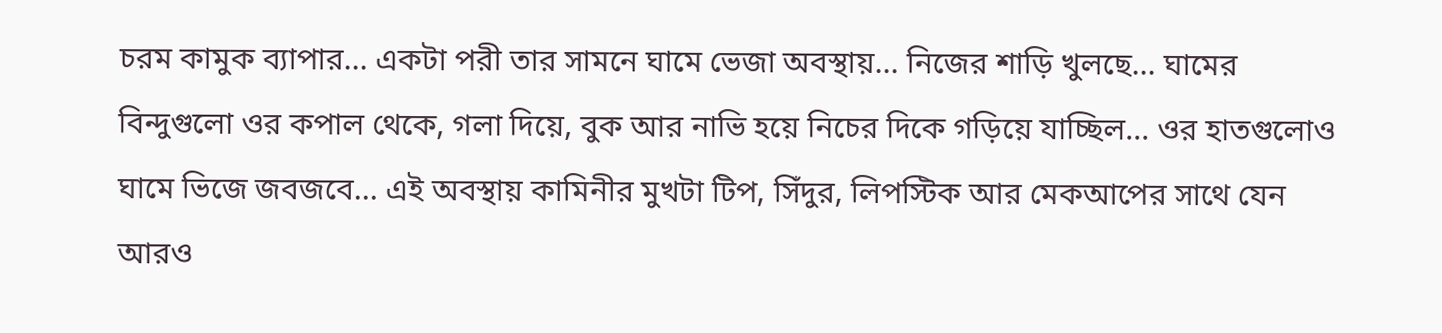চরম কামুক ব্যাপার... একটা পরী তার সামনে ঘামে ভেজা অবস্থায়... নিজের শাড়ি খুলছে... ঘামের বিন্দুগুলো ওর কপাল থেকে, গলা দিয়ে, বুক আর নাভি হয়ে নিচের দিকে গড়িয়ে যাচ্ছিল... ওর হাতগুলোও ঘামে ভিজে জবজবে... এই অবস্থায় কামিনীর মুখটা টিপ, সিঁদুর, লিপস্টিক আর মেকআপের সাথে যেন আরও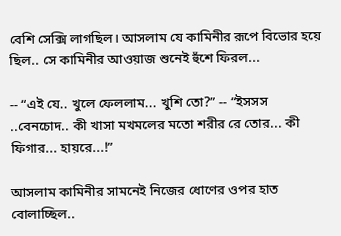বেশি সেক্সি লাগছিল। আসলাম যে কামিনীর রূপে বিভোর হয়ে ছিল.. সে কামিনীর আওয়াজ শুনেই হুঁশে ফিরল...

-- “এই যে.. খুলে ফেললাম... খুশি তো?” -- “ইসসস ..বেনচোদ.. কী খাসা মখমলের মতো শরীর রে তোর... কী ফিগার... হায়রে...!”

আসলাম কামিনীর সামনেই নিজের ধোণের ওপর হাত বোলাচ্ছিল..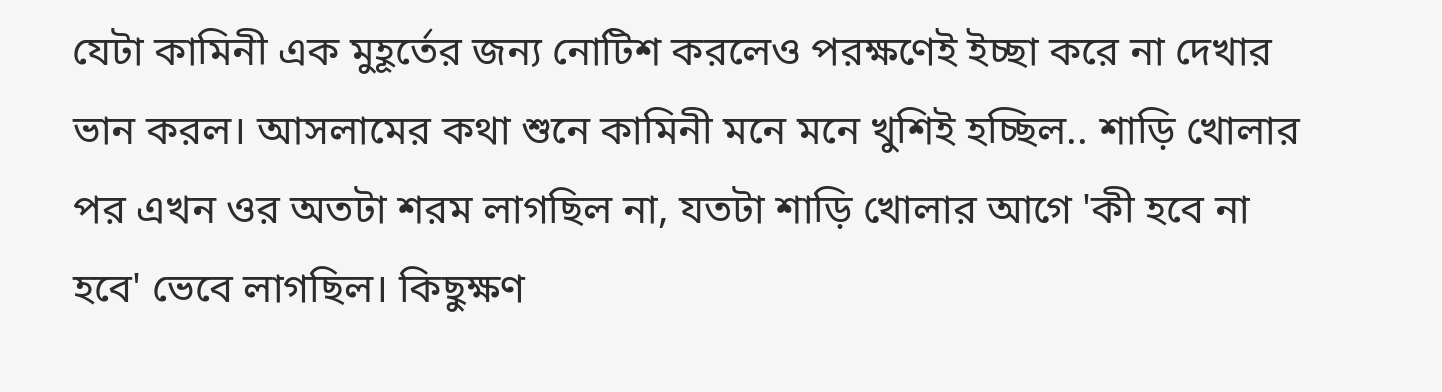যেটা কামিনী এক মুহূর্তের জন্য নোটিশ করলেও পরক্ষণেই ইচ্ছা করে না দেখার ভান করল। আসলামের কথা শুনে কামিনী মনে মনে খুশিই হচ্ছিল.. শাড়ি খোলার পর এখন ওর অতটা শরম লাগছিল না, যতটা শাড়ি খোলার আগে 'কী হবে না হবে' ভেবে লাগছিল। কিছুক্ষণ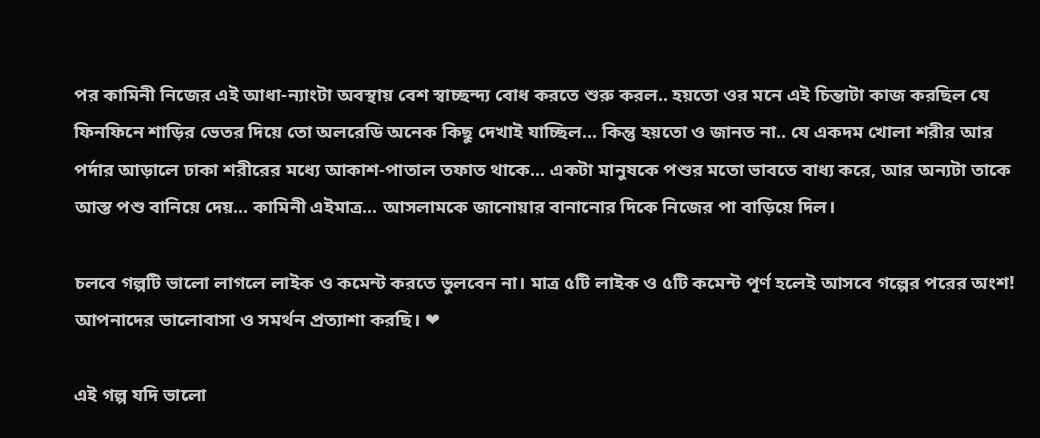পর কামিনী নিজের এই আধা-ন্যাংটা অবস্থায় বেশ স্বাচ্ছন্দ্য বোধ করতে শুরু করল.. হয়তো ওর মনে এই চিন্তাটা কাজ করছিল যে ফিনফিনে শাড়ির ভেতর দিয়ে তো অলরেডি অনেক কিছু দেখাই যাচ্ছিল... কিন্তু হয়তো ও জানত না.. যে একদম খোলা শরীর আর পর্দার আড়ালে ঢাকা শরীরের মধ্যে আকাশ-পাতাল তফাত থাকে... একটা মানুষকে পশুর মতো ভাবতে বাধ্য করে, আর অন্যটা তাকে আস্ত পশু বানিয়ে দেয়... কামিনী এইমাত্র... আসলামকে জানোয়ার বানানোর দিকে নিজের পা বাড়িয়ে দিল।

চলবে গল্পটি ভালো লাগলে লাইক ও কমেন্ট করতে ভুলবেন না। মাত্র ৫টি লাইক ও ৫টি কমেন্ট পূর্ণ হলেই আসবে গল্পের পরের অংশ! আপনাদের ভালোবাসা ও সমর্থন প্রত্যাশা করছি। ❤

এই গল্প যদি ভালো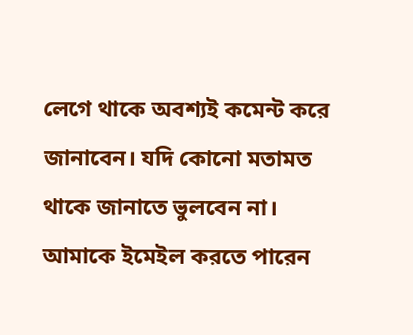লেগে থাকে অবশ্যই কমেন্ট করে জানাবেন। যদি কোনো মতামত থাকে জানাতে ভুলবেন না। আমাকে ইমেইল করতে পারেন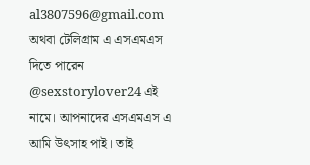al3807596@gmail.com অথবা টেলিগ্রাম এ এসএমএস দিতে পারেন @sexstorylover24 এই নামে। আপনাদের এসএমএস এ আমি উৎসাহ পাই। তাই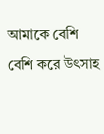আমাকে বেশি বেশি করে উৎসাহ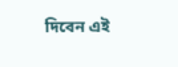দিবেন এই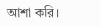আশা করি।